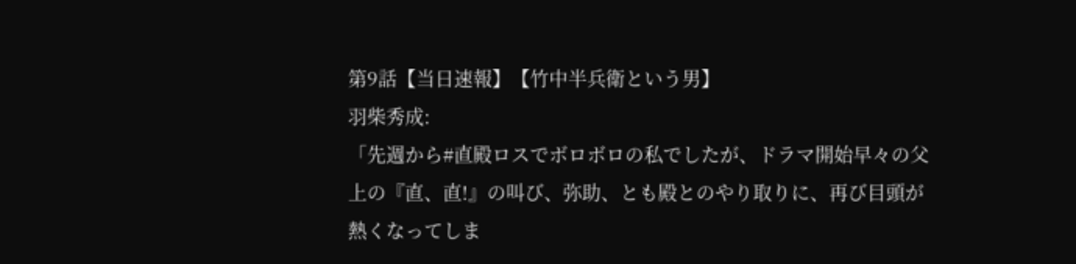第9話【当日速報】【竹中半兵衛という男】
羽柴秀成:
「先週から#直殿ロスでボロボロの私でしたが、ドラマ開始早々の父上の『直、直!』の叫び、弥助、とも殿とのやり取りに、再び目頭が熱くなってしま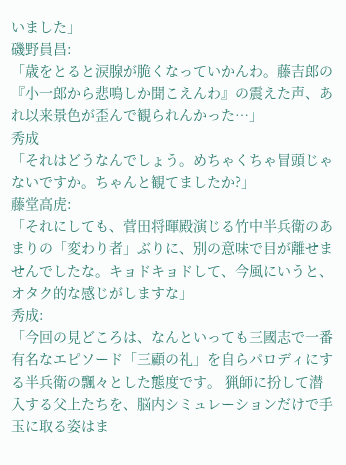いました」
磯野員昌:
「歳をとると涙腺が脆くなっていかんわ。藤吉郎の『小一郎から悲鳴しか聞こえんわ』の震えた声、あれ以来景色が歪んで観られんかった…」
秀成
「それはどうなんでしょう。めちゃくちゃ冒頭じゃないですか。ちゃんと観てましたか?」
藤堂高虎:
「それにしても、菅田将暉殿演じる竹中半兵衛のあまりの「変わり者」ぶりに、別の意味で目が離せませんでしたな。キョドキョドして、今風にいうと、オタク的な感じがしますな」
秀成:
「今回の見どころは、なんといっても三國志で一番有名なエピソード「三顧の礼」を自らパロディにする半兵衛の飄々とした態度です。 猟師に扮して潜入する父上たちを、脳内シミュレーションだけで手玉に取る姿はま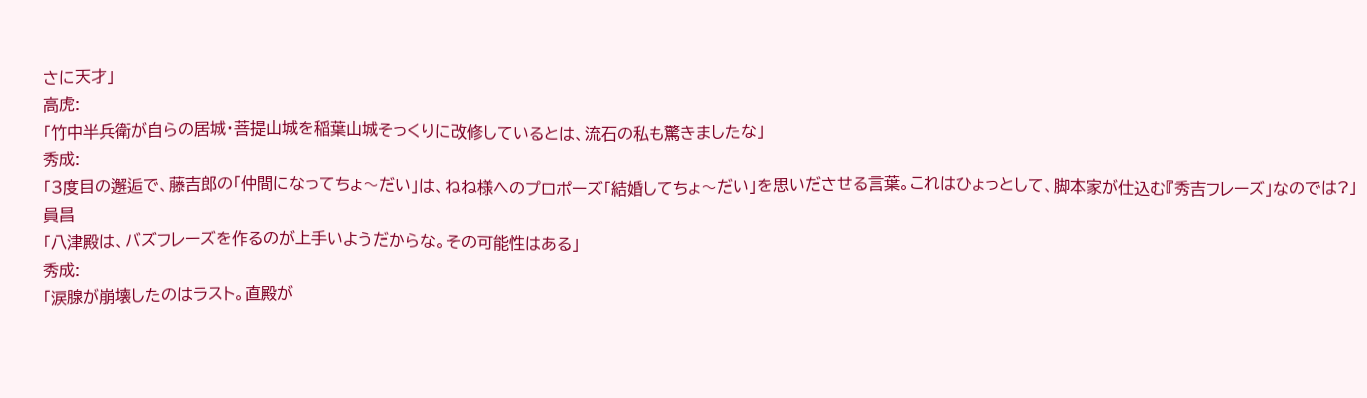さに天才」
高虎:
「竹中半兵衛が自らの居城・菩提山城を稲葉山城そっくりに改修しているとは、流石の私も驚きましたな」
秀成:
「3度目の邂逅で、藤吉郎の「仲間になってちょ〜だい」は、ねね様へのプロポーズ「結婚してちょ〜だい」を思いださせる言葉。これはひょっとして、脚本家が仕込む『秀吉フレーズ」なのでは?」
員昌
「八津殿は、バズフレーズを作るのが上手いようだからな。その可能性はある」
秀成:
「涙腺が崩壊したのはラスト。直殿が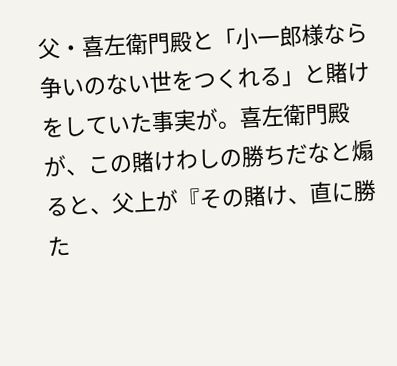父・喜左衛門殿と「小一郎様なら争いのない世をつくれる」と賭けをしていた事実が。喜左衛門殿が、この賭けわしの勝ちだなと煽ると、父上が『その賭け、直に勝た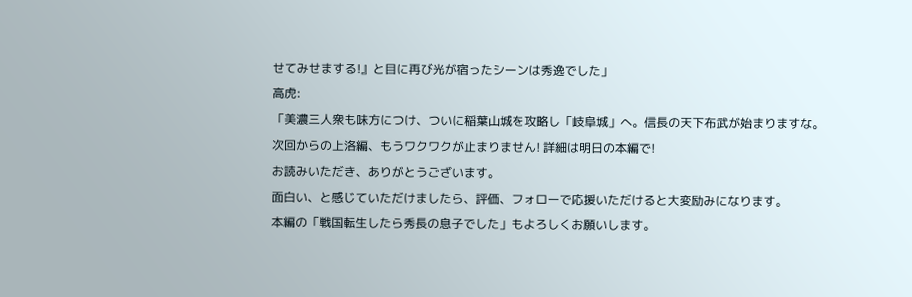せてみせまする!』と目に再び光が宿ったシーンは秀逸でした」
高虎:
「美濃三人衆も味方につけ、ついに稲葉山城を攻略し「岐阜城」へ。信長の天下布武が始まりますな。 次回からの上洛編、もうワクワクが止まりません! 詳細は明日の本編で!
お読みいただき、ありがとうございます。
面白い、と感じていただけましたら、評価、フォローで応援いただけると大変励みになります。
本編の「戦国転生したら秀長の息子でした」もよろしくお願いします。